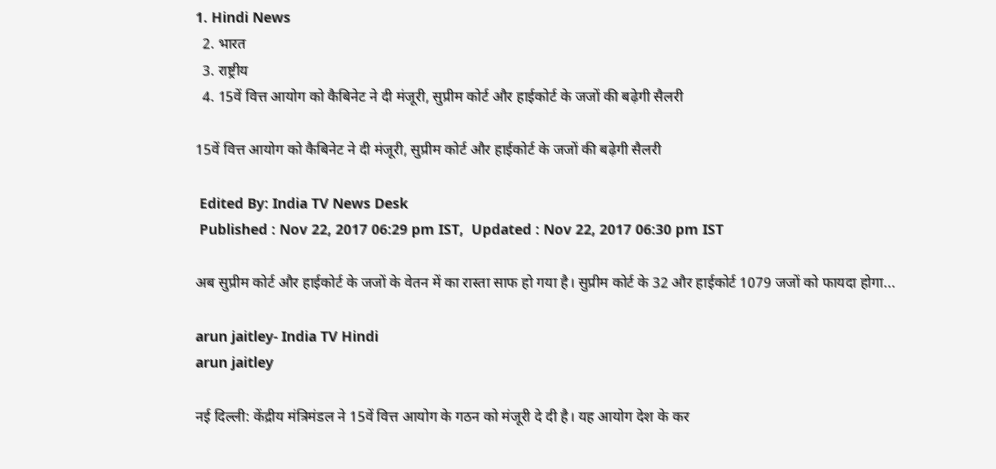1. Hindi News
  2. भारत
  3. राष्ट्रीय
  4. 15वें वित्त आयोग को कैबिनेट ने दी मंजूरी, सुप्रीम कोर्ट और हाईकोर्ट के जजों की बढ़ेगी सैलरी

15वें वित्त आयोग को कैबिनेट ने दी मंजूरी, सुप्रीम कोर्ट और हाईकोर्ट के जजों की बढ़ेगी सैलरी

 Edited By: India TV News Desk
 Published : Nov 22, 2017 06:29 pm IST,  Updated : Nov 22, 2017 06:30 pm IST

अब सुप्रीम कोर्ट और हाईकोर्ट के जजों के वेतन में का रास्ता साफ हो गया है। सुप्रीम कोर्ट के 32 और हाईकोर्ट 1079 जजों को फायदा होगा...

arun jaitley- India TV Hindi
arun jaitley

नई दिल्ली: केंद्रीय मंत्रिमंडल ने 15वें वित्त आयोग के गठन को मंजूरी दे दी है। यह आयोग देश के कर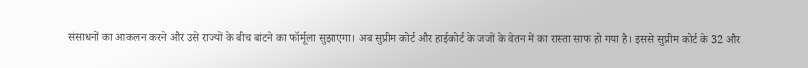संसाधनों का आकलन करने और उसे राज्यों के बीच बांटने का फॉर्मूला सुझाएगा। अब सुप्रीम कोर्ट और हाईकोर्ट के जजों के वेतन में का रास्ता साफ हो गया है। इससे सुप्रीम कोर्ट के 32 और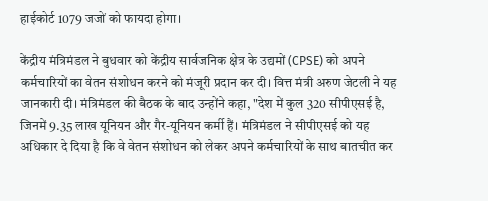हाईकोर्ट 1079 जजों को फायदा होगा।

केंद्रीय मंत्रिमंडल ने बुधवार को केंद्रीय सार्वजनिक क्षेत्र के उद्यमों (CPSE) को अपने कर्मचारियों का वेतन संशोधन करने को मंजूरी प्रदान कर दी। वित्त मंत्री अरुण जेटली ने यह जानकारी दी। मंत्रिमंडल की बैठक के बाद उन्होंने कहा, "देश में कुल 320 सीपीएसई है, जिनमें 9.35 लाख यूनियन और गैर-यूनियन कर्मी हैं। मंत्रिमंडल ने सीपीएसई को यह अधिकार दे दिया है कि वे वेतन संशोधन को लेकर अपने कर्मचारियों के साथ बातचीत कर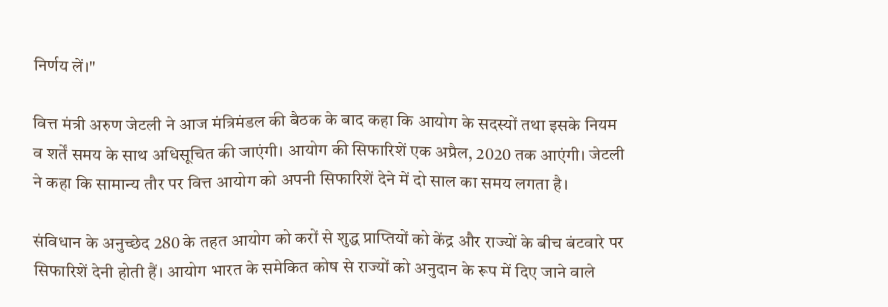निर्णय लें।"

वित्त मंत्री अरुण जेटली ने आज मंत्रिमंडल की बैठक के बाद कहा कि आयोग के सदस्यों तथा इसके नियम व शर्तें समय के साथ अधिसूचित की जाएंगी। आयोग की सिफारिशें एक अप्रैल, 2020 तक आएंगी। जेटली ने कहा कि सामान्य तौर पर वित्त आयोग को अपनी सिफारिशें देने में दो साल का समय लगता है।

संविधान के अनुच्छेद 280 के तहत आयोग को करों से शुद्ध प्राप्तियों को केंद्र और राज्यों के बीच बंटवारे पर सिफारिशें देनी होती हैं। आयोग भारत के समेकित कोष से राज्यों को अनुदान के रूप में दिए जाने वाले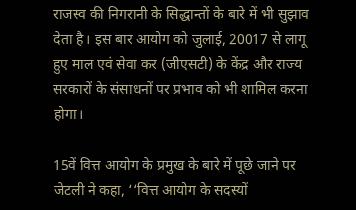राजस्व की निगरानी के सिद्धान्तों के बारे में भी सुझाव देता है। इस बार आयोग को जुलाई, 20017 से लागू हुए माल एवं सेवा कर (जीएसटी) के केंद्र और राज्य सरकारों के संसाधनों पर प्रभाव को भी शामिल करना होगा।

15वें वित्त आयोग के प्रमुख के बारे में पूछे जाने पर जेटली ने कहा, ‘‘वित्त आयोग के सदस्यों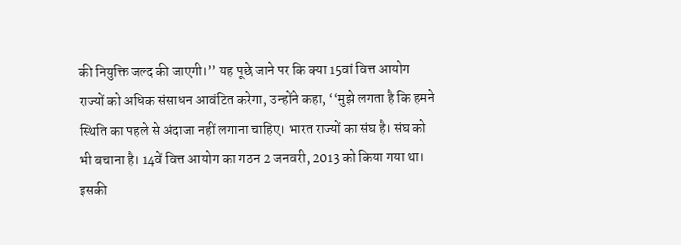की नियुक्ति जल्द की जाएगी।’’ यह पूछे जाने पर कि क्या 15वां वित्त आयोग राज्यों को अधिक संसाधन आवंटित करेगा, उन्होंने कहा, ‘‘मुझे लगता है कि हमने स्थिति का पहले से अंदाजा नहीं लगाना चाहिए। भारत राज्यों का संघ है। संघ को भी बचाना है। 14वें वित्त आयोग का गठन 2 जनवरी, 2013 को किया गया था। इसकी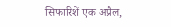सिफारिशें एक अप्रैल,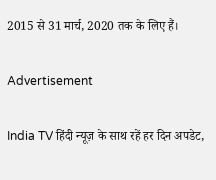2015 से 31 मार्च, 2020 तक के लिए हैं।

Advertisement

India TV हिंदी न्यूज़ के साथ रहें हर दिन अपडेट,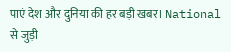पाएं देश और दुनिया की हर बड़ी खबर। National से जुड़ी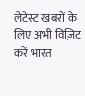लेटेस्ट खबरों के लिए अभी विज़िट करें भारत